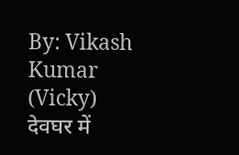By: Vikash Kumar (Vicky)
देवघर में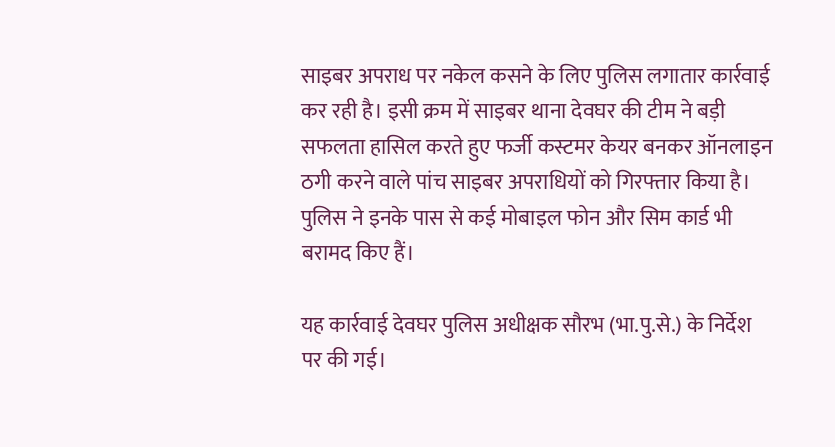साइबर अपराध पर नकेल कसने के लिए पुलिस लगातार कार्रवाई कर रही है। इसी क्रम में साइबर थाना देवघर की टीम ने बड़ी सफलता हासिल करते हुए फर्जी कस्टमर केयर बनकर ऑनलाइन ठगी करने वाले पांच साइबर अपराधियों को गिरफ्तार किया है। पुलिस ने इनके पास से कई मोबाइल फोन और सिम कार्ड भी बरामद किए हैं।

यह कार्रवाई देवघर पुलिस अधीक्षक सौरभ (भा.पु.से.) के निर्देश पर की गई।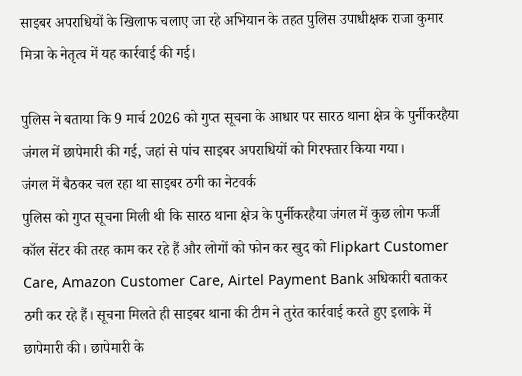साइबर अपराधियों के खिलाफ चलाए जा रहे अभियान के तहत पुलिस उपाधीक्षक राजा कुमार मित्रा के नेतृत्व में यह कार्रवाई की गई।

पुलिस ने बताया कि 9 मार्च 2026 को गुप्त सूचना के आधार पर सारठ थाना क्षेत्र के पुर्नीकरहैया जंगल में छापेमारी की गई, जहां से पांच साइबर अपराधियों को गिरफ्तार किया गया।
जंगल में बैठकर चल रहा था साइबर ठगी का नेटवर्क
पुलिस को गुप्त सूचना मिली थी कि सारठ थाना क्षेत्र के पुर्नीकरहैया जंगल में कुछ लोग फर्जी कॉल सेंटर की तरह काम कर रहे हैं और लोगों को फोन कर खुद को Flipkart Customer Care, Amazon Customer Care, Airtel Payment Bank अधिकारी बताकर ठगी कर रहे हैं। सूचना मिलते ही साइबर थाना की टीम ने तुरंत कार्रवाई करते हुए इलाके में छापेमारी की। छापेमारी के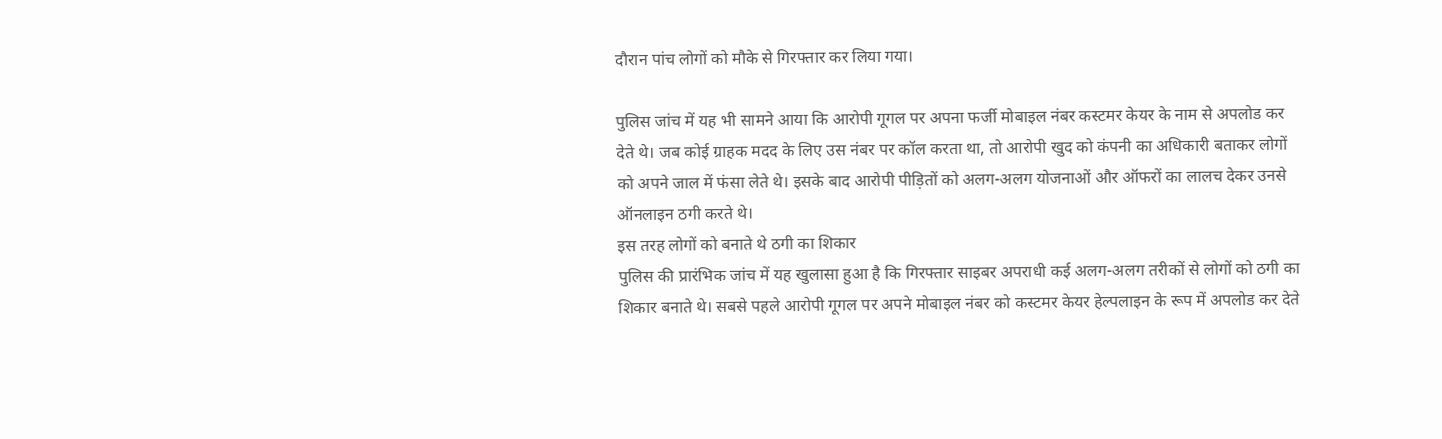दौरान पांच लोगों को मौके से गिरफ्तार कर लिया गया।

पुलिस जांच में यह भी सामने आया कि आरोपी गूगल पर अपना फर्जी मोबाइल नंबर कस्टमर केयर के नाम से अपलोड कर देते थे। जब कोई ग्राहक मदद के लिए उस नंबर पर कॉल करता था, तो आरोपी खुद को कंपनी का अधिकारी बताकर लोगों को अपने जाल में फंसा लेते थे। इसके बाद आरोपी पीड़ितों को अलग-अलग योजनाओं और ऑफरों का लालच देकर उनसे ऑनलाइन ठगी करते थे।
इस तरह लोगों को बनाते थे ठगी का शिकार
पुलिस की प्रारंभिक जांच में यह खुलासा हुआ है कि गिरफ्तार साइबर अपराधी कई अलग-अलग तरीकों से लोगों को ठगी का शिकार बनाते थे। सबसे पहले आरोपी गूगल पर अपने मोबाइल नंबर को कस्टमर केयर हेल्पलाइन के रूप में अपलोड कर देते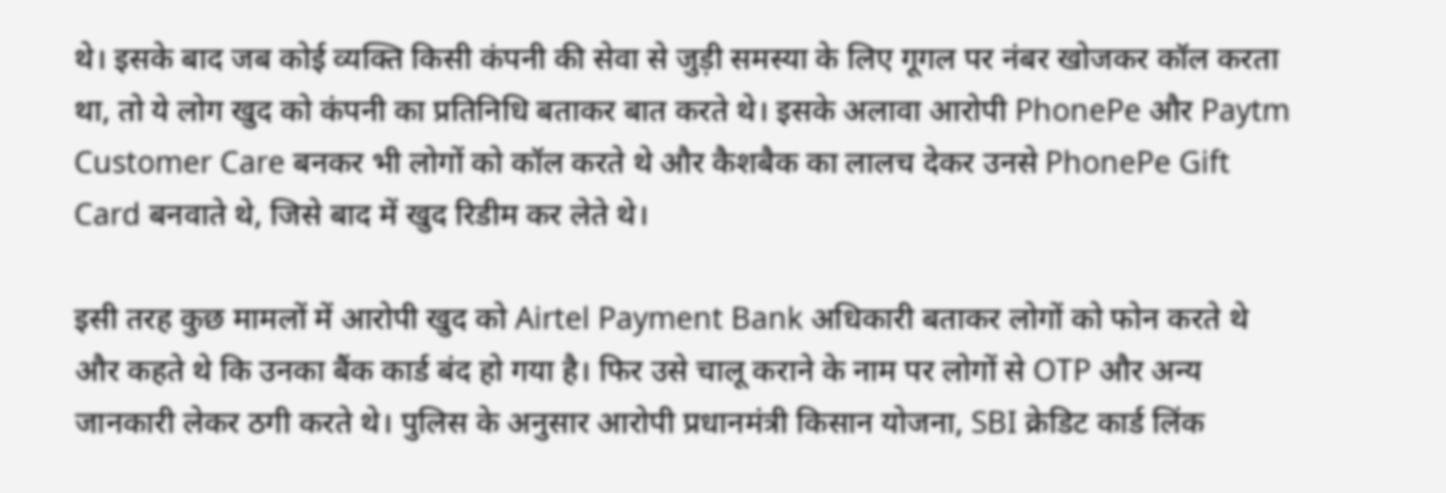थे। इसके बाद जब कोई व्यक्ति किसी कंपनी की सेवा से जुड़ी समस्या के लिए गूगल पर नंबर खोजकर कॉल करता था, तो ये लोग खुद को कंपनी का प्रतिनिधि बताकर बात करते थे। इसके अलावा आरोपी PhonePe और Paytm Customer Care बनकर भी लोगों को कॉल करते थे और कैशबैक का लालच देकर उनसे PhonePe Gift Card बनवाते थे, जिसे बाद में खुद रिडीम कर लेते थे।

इसी तरह कुछ मामलों में आरोपी खुद को Airtel Payment Bank अधिकारी बताकर लोगों को फोन करते थे और कहते थे कि उनका बैंक कार्ड बंद हो गया है। फिर उसे चालू कराने के नाम पर लोगों से OTP और अन्य जानकारी लेकर ठगी करते थे। पुलिस के अनुसार आरोपी प्रधानमंत्री किसान योजना, SBI क्रेडिट कार्ड लिंक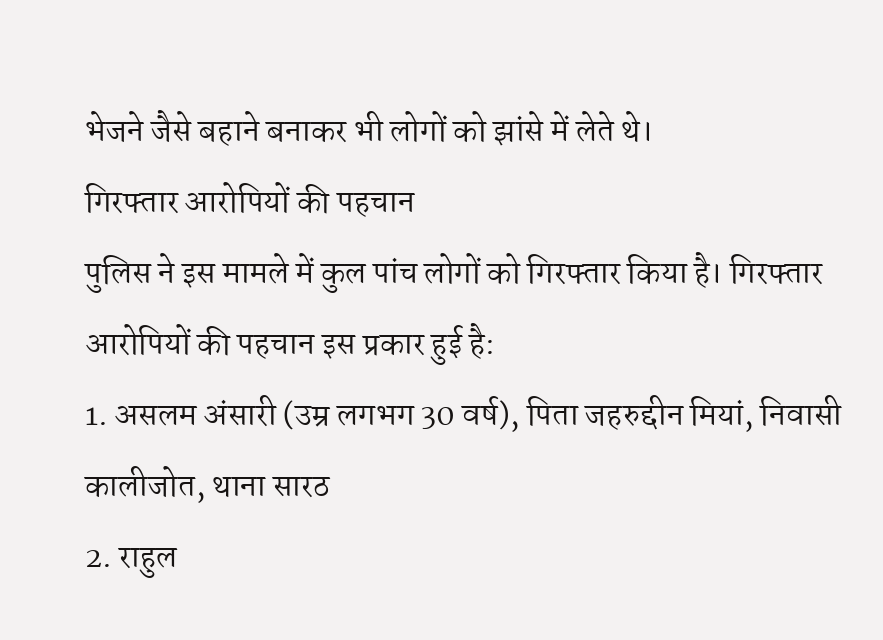भेजने जैसे बहाने बनाकर भी लोगों को झांसे में लेते थे।
गिरफ्तार आरोपियों की पहचान
पुलिस ने इस मामले में कुल पांच लोगों को गिरफ्तार किया है। गिरफ्तार आरोपियों की पहचान इस प्रकार हुई है:
1. असलम अंसारी (उम्र लगभग 30 वर्ष), पिता जहरुद्दीन मियां, निवासी कालीजोत, थाना सारठ
2. राहुल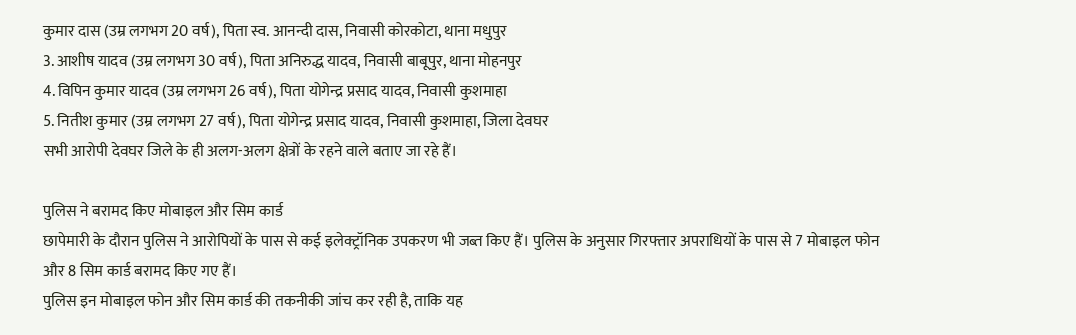कुमार दास (उम्र लगभग 20 वर्ष), पिता स्व. आनन्दी दास, निवासी कोरकोटा, थाना मधुपुर
3. आशीष यादव (उम्र लगभग 30 वर्ष), पिता अनिरुद्ध यादव, निवासी बाबूपुर, थाना मोहनपुर
4. विपिन कुमार यादव (उम्र लगभग 26 वर्ष), पिता योगेन्द्र प्रसाद यादव, निवासी कुशमाहा
5. नितीश कुमार (उम्र लगभग 27 वर्ष), पिता योगेन्द्र प्रसाद यादव, निवासी कुशमाहा, जिला देवघर
सभी आरोपी देवघर जिले के ही अलग-अलग क्षेत्रों के रहने वाले बताए जा रहे हैं।

पुलिस ने बरामद किए मोबाइल और सिम कार्ड
छापेमारी के दौरान पुलिस ने आरोपियों के पास से कई इलेक्ट्रॉनिक उपकरण भी जब्त किए हैं। पुलिस के अनुसार गिरफ्तार अपराधियों के पास से 7 मोबाइल फोन और 8 सिम कार्ड बरामद किए गए हैं।
पुलिस इन मोबाइल फोन और सिम कार्ड की तकनीकी जांच कर रही है, ताकि यह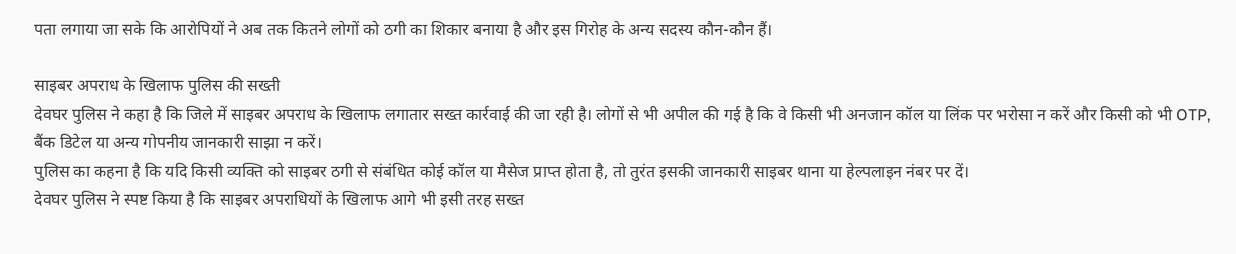पता लगाया जा सके कि आरोपियों ने अब तक कितने लोगों को ठगी का शिकार बनाया है और इस गिरोह के अन्य सदस्य कौन-कौन हैं।

साइबर अपराध के खिलाफ पुलिस की सख्ती
देवघर पुलिस ने कहा है कि जिले में साइबर अपराध के खिलाफ लगातार सख्त कार्रवाई की जा रही है। लोगों से भी अपील की गई है कि वे किसी भी अनजान कॉल या लिंक पर भरोसा न करें और किसी को भी OTP, बैंक डिटेल या अन्य गोपनीय जानकारी साझा न करें।
पुलिस का कहना है कि यदि किसी व्यक्ति को साइबर ठगी से संबंधित कोई कॉल या मैसेज प्राप्त होता है, तो तुरंत इसकी जानकारी साइबर थाना या हेल्पलाइन नंबर पर दें।
देवघर पुलिस ने स्पष्ट किया है कि साइबर अपराधियों के खिलाफ आगे भी इसी तरह सख्त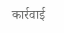कार्रवाई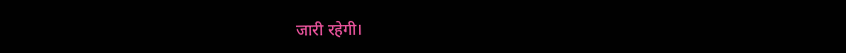जारी रहेगी।